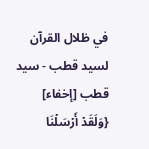في ظلال القرآن لسيد قطب - سيد قطب [إخفاء]
{وَلَقَدۡ أَرۡسَلۡنَا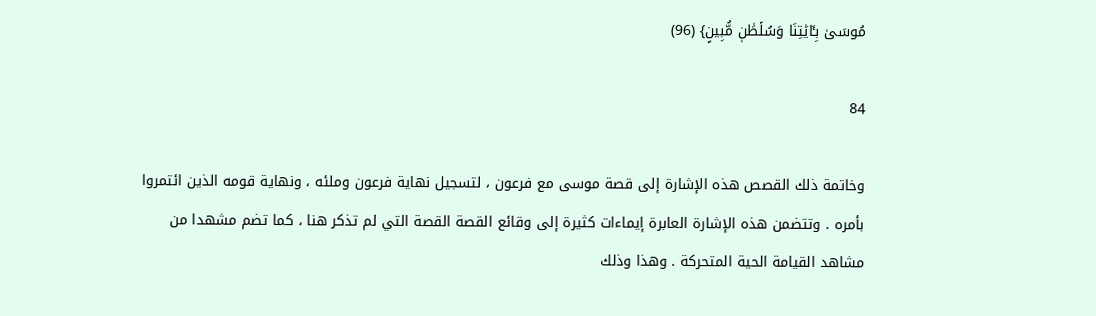مُوسَىٰ بِـَٔايَٰتِنَا وَسُلۡطَٰنٖ مُّبِينٍ} (96)

84

وخاتمة ذلك القصص هذه الإشارة إلى قصة موسى مع فرعون ، لتسجيل نهاية فرعون وملئه ، ونهاية قومه الذين ائتمروا بأمره . وتتضمن هذه الإشارة العابرة إيماءات كثيرة إلى وقائع القصة القصة التي لم تذكر هنا ، كما تضم مشهدا من مشاهد القيامة الحية المتحركة . وهذا وذلك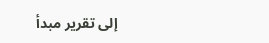إلى تقرير مبدأ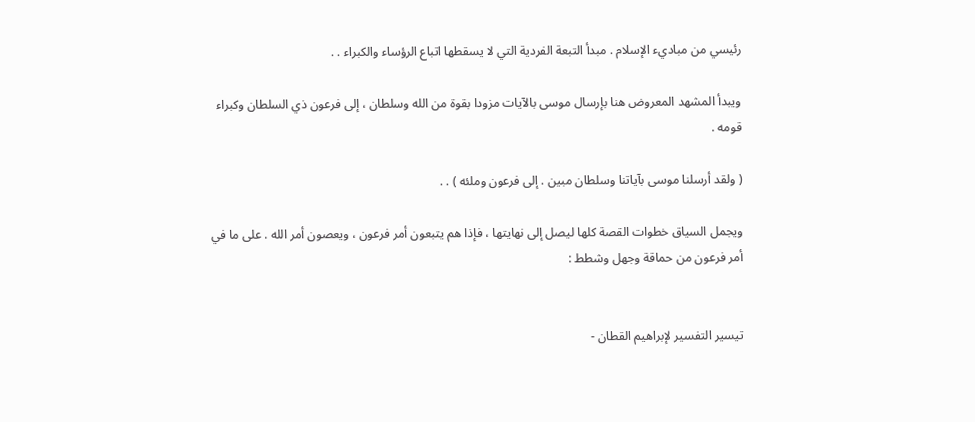رئيسي من مباديء الإسلام . مبدأ التبعة الفردية التي لا يسقطها اتباع الرؤساء والكبراء . .

ويبدأ المشهد المعروض هنا بإرسال موسى بالآيات مزودا بقوة من الله وسلطان ، إلى فرعون ذي السلطان وكبراء قومه .

( ولقد أرسلنا موسى بآياتنا وسلطان مبين . إلى فرعون وملئه ) . .

ويجمل السياق خطوات القصة كلها ليصل إلى نهايتها ، فإذا هم يتبعون أمر فرعون ، ويعصون أمر الله . على ما في أمر فرعون من حماقة وجهل وشطط :


تيسير التفسير لإبراهيم القطان -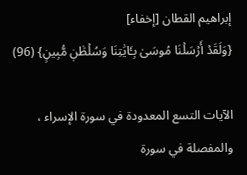إبراهيم القطان [إخفاء]
{وَلَقَدۡ أَرۡسَلۡنَا مُوسَىٰ بِـَٔايَٰتِنَا وَسُلۡطَٰنٖ مُّبِينٍ} (96)

الآيات التسع المعدودة في سورة الإسراء ، والمفصلة في سورة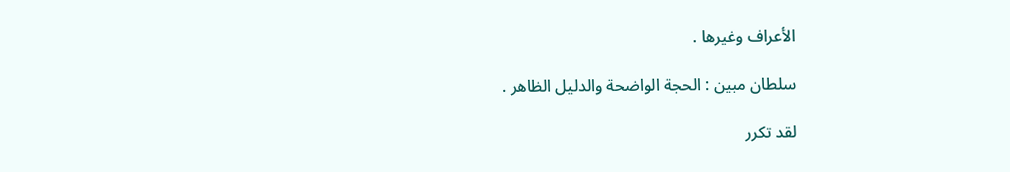الأعراف وغيرها .

سلطان مبين : الحجة الواضحة والدليل الظاهر .

لقد تكرر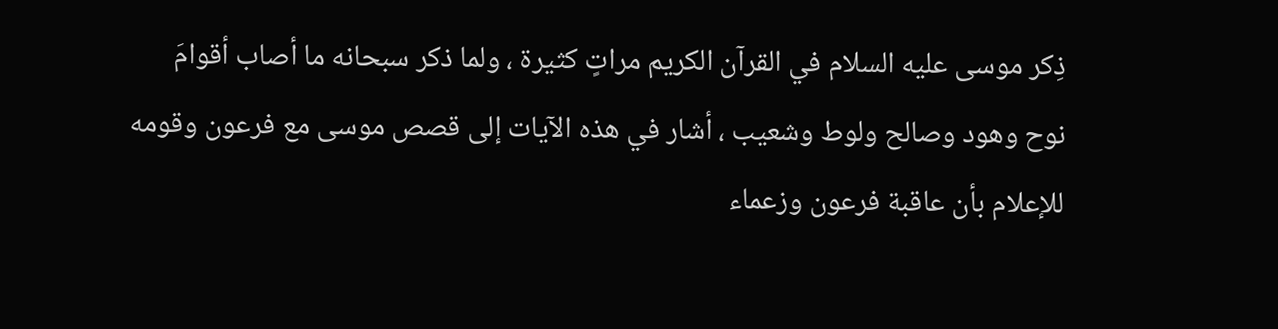ذِكر موسى عليه السلام في القرآن الكريم مراتٍ كثيرة ، ولما ذكر سبحانه ما أصاب أقوامَ نوح وهود وصالح ولوط وشعيب ، أشار في هذه الآيات إلى قصص موسى مع فرعون وقومه للإعلام بأن عاقبة فرعون وزعماء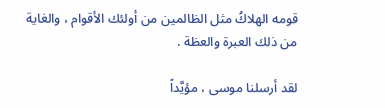قومه الهلاكُ مثل الظالمين من أولئك الأقوام ، والغاية من ذلك العبرة والعظة .

لقد أرسلنا موسى ، مؤيَّداً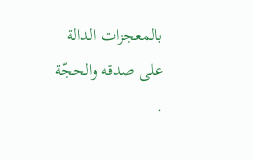بالمعجزات الدالة على صدقه والحجّة .